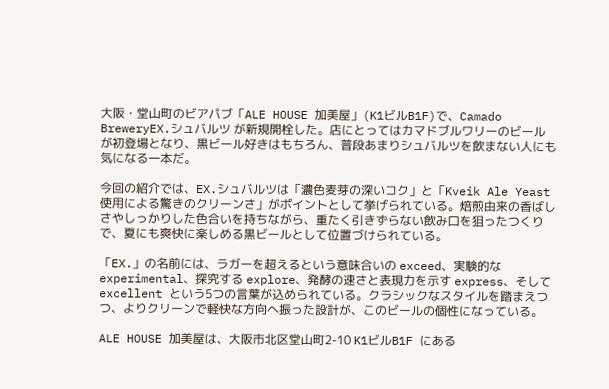大阪・堂山町のビアパブ「ALE HOUSE 加美屋」(K1ビルB1F)で、Camado BreweryEX.シュバルツ が新規開栓した。店にとってはカマドブルワリーのビールが初登場となり、黒ビール好きはもちろん、普段あまりシュバルツを飲まない人にも気になる一本だ。

今回の紹介では、EX.シュバルツは「濃色麦芽の深いコク」と「Kveik Ale Yeast使用による驚きのクリーンさ」がポイントとして挙げられている。焙煎由来の香ばしさやしっかりした色合いを持ちながら、重たく引きずらない飲み口を狙ったつくりで、夏にも爽快に楽しめる黒ビールとして位置づけられている。

「EX.」の名前には、ラガーを超えるという意味合いの exceed、実験的な experimental、探究する explore、発酵の速さと表現力を示す express、そして excellent という5つの言葉が込められている。クラシックなスタイルを踏まえつつ、よりクリーンで軽快な方向へ振った設計が、このビールの個性になっている。

ALE HOUSE 加美屋は、大阪市北区堂山町2-10 K1ビルB1F にある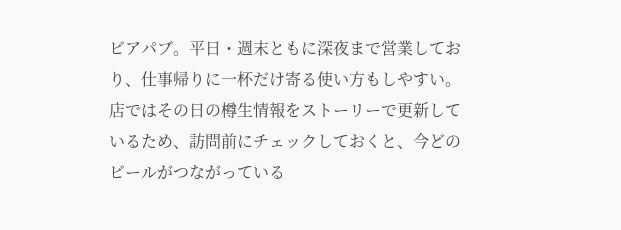ビアパブ。平日・週末ともに深夜まで営業しており、仕事帰りに一杯だけ寄る使い方もしやすい。店ではその日の樽生情報をストーリーで更新しているため、訪問前にチェックしておくと、今どのビールがつながっている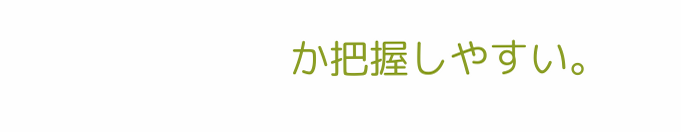か把握しやすい。